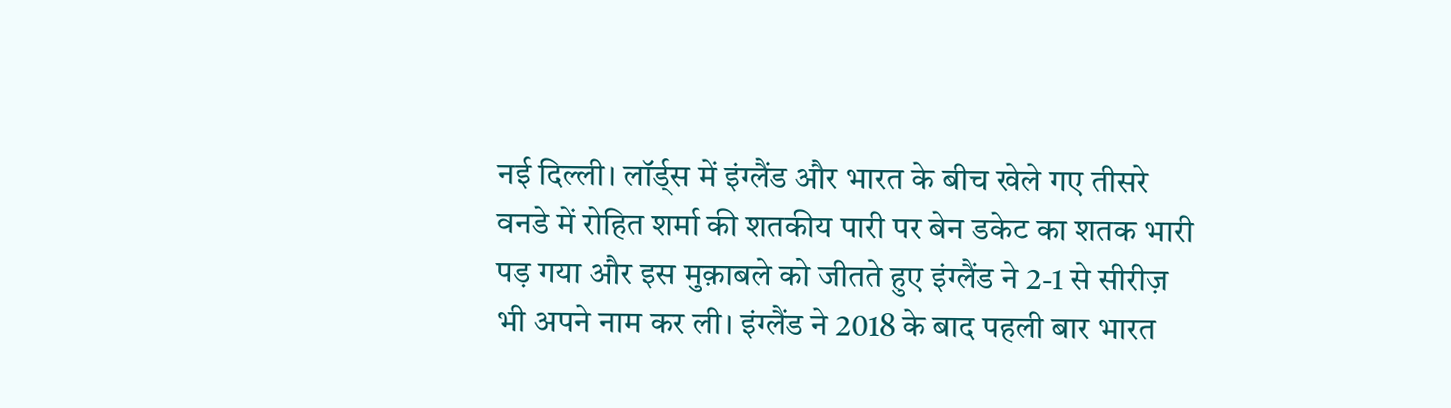नई दिल्ली। लॉर्ड्स में इंग्लैंड और भारत के बीच खेले गए तीसरे वनडे में रोहित शर्मा की शतकीय पारी पर बेन डकेट का शतक भारी पड़ गया और इस मुक़ाबले को जीतते हुए इंग्लैंड ने 2-1 से सीरीज़ भी अपने नाम कर ली। इंग्लैंड ने 2018 के बाद पहली बार भारत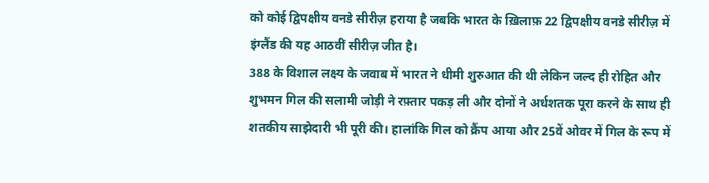को कोई द्विपक्षीय वनडे सीरीज़ हराया है जबकि भारत के ख़िलाफ़ 22 द्विपक्षीय वनडे सीरीज़ में इंग्लैंड की यह आठवीं सीरीज़ जीत है।
388 के विशाल लक्ष्य के जवाब में भारत ने धीमी शुरुआत की थी लेकिन जल्द ही रोहित और शुभमन गिल की सलामी जोड़ी ने रफ़्तार पकड़ ली और दोनों ने अर्धशतक पूरा करने के साथ ही शतकीय साझेदारी भी पूरी की। हालांकि गिल को क्रैंप आया और 25वें ओवर में गिल के रूप में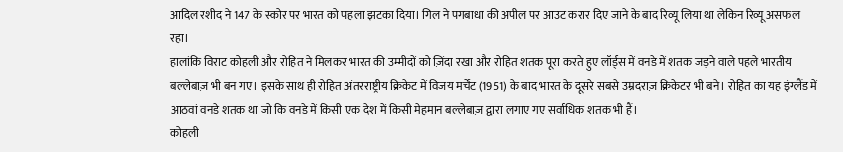आदिल रशीद ने 147 के स्कोर पर भारत को पहला झटका दिया। गिल ने पगबाधा की अपील पर आउट करार दिए जाने के बाद रिव्यू लिया था लेकिन रिव्यू असफल रहा।
हालांकि विराट कोहली और रोहित ने मिलकर भारत की उम्मीदों को ज़िंदा रखा और रोहित शतक पूरा करते हुए लॉर्ड्स में वनडे में शतक जड़ने वाले पहले भारतीय बल्लेबाज़ भी बन गए। इसके साथ ही रोहित अंतरराष्ट्रीय क्रिकेट में विजय मर्चेंट (1951) के बाद भारत के दूसरे सबसे उम्रदराज़ क्रिकेटर भी बने। रोहित का यह इंग्लैंड में आठवां वनडे शतक था जो कि वनडे में किसी एक देश में किसी मेहमान बल्लेबाज़ द्वारा लगाए गए सर्वाधिक शतक भी हैं।
कोहली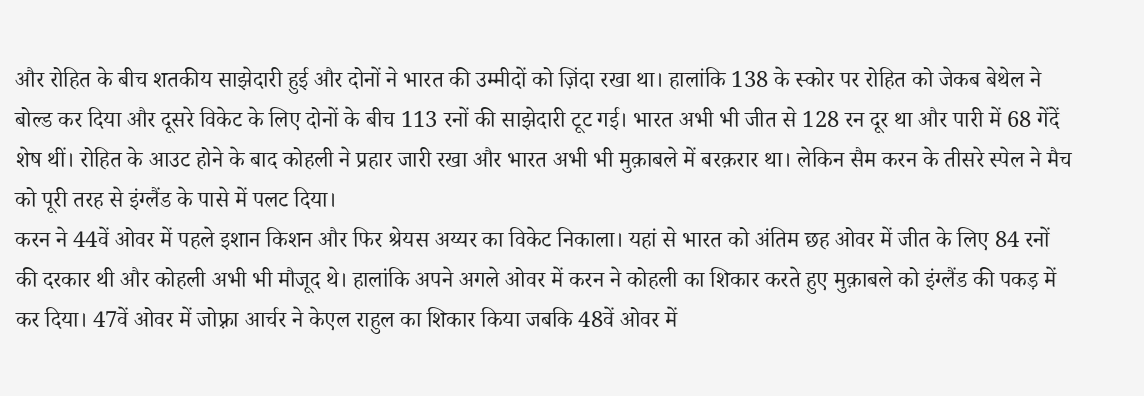और रोहित के बीच शतकीय साझेदारी हुई और दोनों ने भारत की उम्मीदों को ज़िंदा रखा था। हालांकि 138 के स्कोर पर रोहित को जेकब बेथेल ने बोल्ड कर दिया और दूसरे विकेट के लिए दोनों के बीच 113 रनों की साझेदारी टूट गई। भारत अभी भी जीत से 128 रन दूर था और पारी में 68 गेंदें शेष थीं। रोहित के आउट होने के बाद कोहली ने प्रहार जारी रखा और भारत अभी भी मुक़ाबले में बरक़रार था। लेकिन सैम करन के तीसरे स्पेल ने मैच को पूरी तरह से इंग्लैंड के पासे में पलट दिया।
करन ने 44वें ओवर में पहले इशान किशन और फिर श्रेयस अय्यर का विकेट निकाला। यहां से भारत को अंतिम छह ओवर में जीत के लिए 84 रनों की दरकार थी और कोहली अभी भी मौजूद थे। हालांकि अपने अगले ओवर में करन ने कोहली का शिकार करते हुए मुक़ाबले को इंग्लैंड की पकड़ में कर दिया। 47वें ओवर में जोफ़्रा आर्चर ने केएल राहुल का शिकार किया जबकि 48वें ओवर में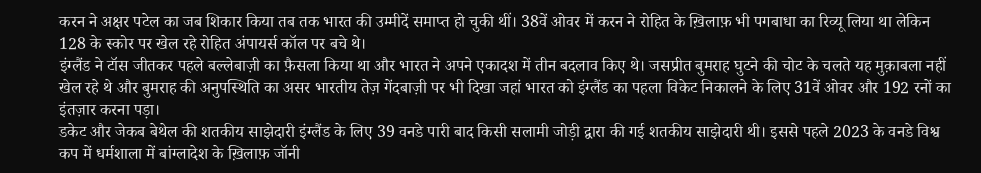करन ने अक्षर पटेल का जब शिकार किया तब तक भारत की उम्मीदें समाप्त हो चुकी थीं। 38वें ओवर में करन ने रोहित के ख़िलाफ़ भी पगबाधा का रिव्यू लिया था लेकिन 128 के स्कोर पर खेल रहे रोहित अंपायर्स कॉल पर बचे थे।
इंग्लैंड ने टॉस जीतकर पहले बल्लेबाज़ी का फ़ैसला किया था और भारत ने अपने एकादश में तीन बदलाव किए थे। जसप्रीत बुमराह घुटने की चोट के चलते यह मुक़ाबला नहीं खेल रहे थे और बुमराह की अनुपस्थिति का असर भारतीय तेज़ गेंदबाज़ी पर भी दिखा जहां भारत को इंग्लैंड का पहला विकेट निकालने के लिए 31वें ओवर और 192 रनों का इंतज़ार करना पड़ा।
डकेट और जेकब बेथेल की शतकीय साझेदारी इंग्लैंड के लिए 39 वनडे पारी बाद किसी सलामी जोड़ी द्वारा की गई शतकीय साझेदारी थी। इससे पहले 2023 के वनडे विश्व कप में धर्मशाला में बांग्लादेश के ख़िलाफ़ जॉनी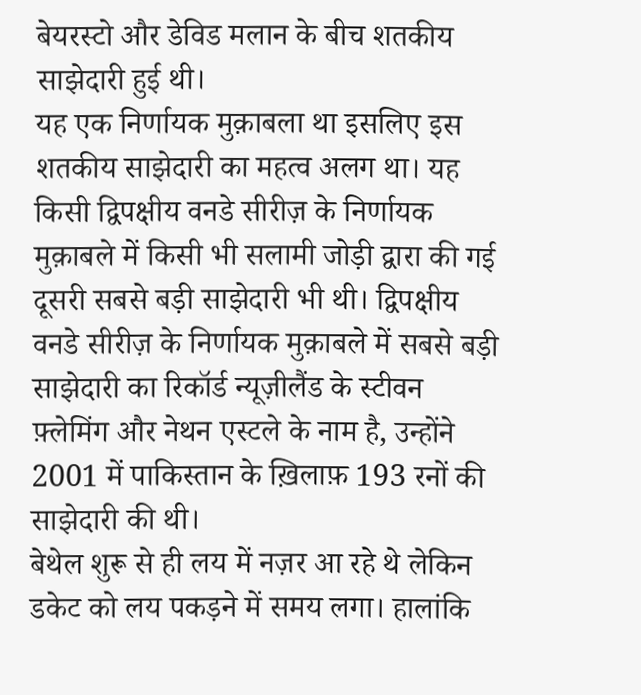बेयरस्टो और डेविड मलान के बीच शतकीय साझेदारी हुई थी।
यह एक निर्णायक मुक़ाबला था इसलिए इस शतकीय साझेदारी का महत्व अलग था। यह किसी द्विपक्षीय वनडे सीरीज़ के निर्णायक मुक़ाबले में किसी भी सलामी जोड़ी द्वारा की गई दूसरी सबसे बड़ी साझेदारी भी थी। द्विपक्षीय वनडे सीरीज़ के निर्णायक मुक़ाबले में सबसे बड़ी साझेदारी का रिकॉर्ड न्यूज़ीलैंड के स्टीवन फ़्लेमिंग और नेथन एस्टले के नाम है, उन्होंने 2001 में पाकिस्तान के ख़िलाफ़ 193 रनों की साझेदारी की थी।
बेथेल शुरू से ही लय में नज़र आ रहे थे लेकिन डकेट को लय पकड़ने में समय लगा। हालांकि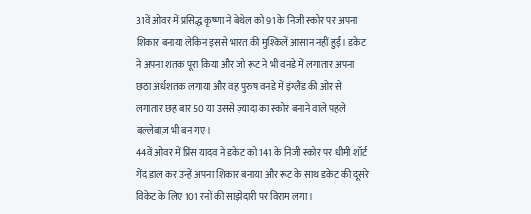31वें ओवर में प्रसिद्ध कृष्णा ने बेथेल को 91 के निजी स्कोर पर अपना शिकार बनाया लेकिन इससे भारत की मुश्किलें आसान नहीं हुईं। डकेट ने अपना शतक पूरा किया और जो रूट ने भी वनडे में लगातार अपना छठा अर्धशतक लगाया और वह पुरुष वनडे में इंग्लैंड की ओर से लगातार छह बार 50 या उससे ज़्यादा का स्कोर बनाने वाले पहले बल्लेबाज़ भी बन गए।
44वें ओवर में प्रिंस यादव ने डकेट को 141 के निजी स्कोर पर धीमी शॉर्ट गेंद डाल कर उन्हें अपना शिकार बनाया और रूट के साथ डकेट की दूसरे विकेट के लिए 101 रनों की साझेदारी पर विराम लगा।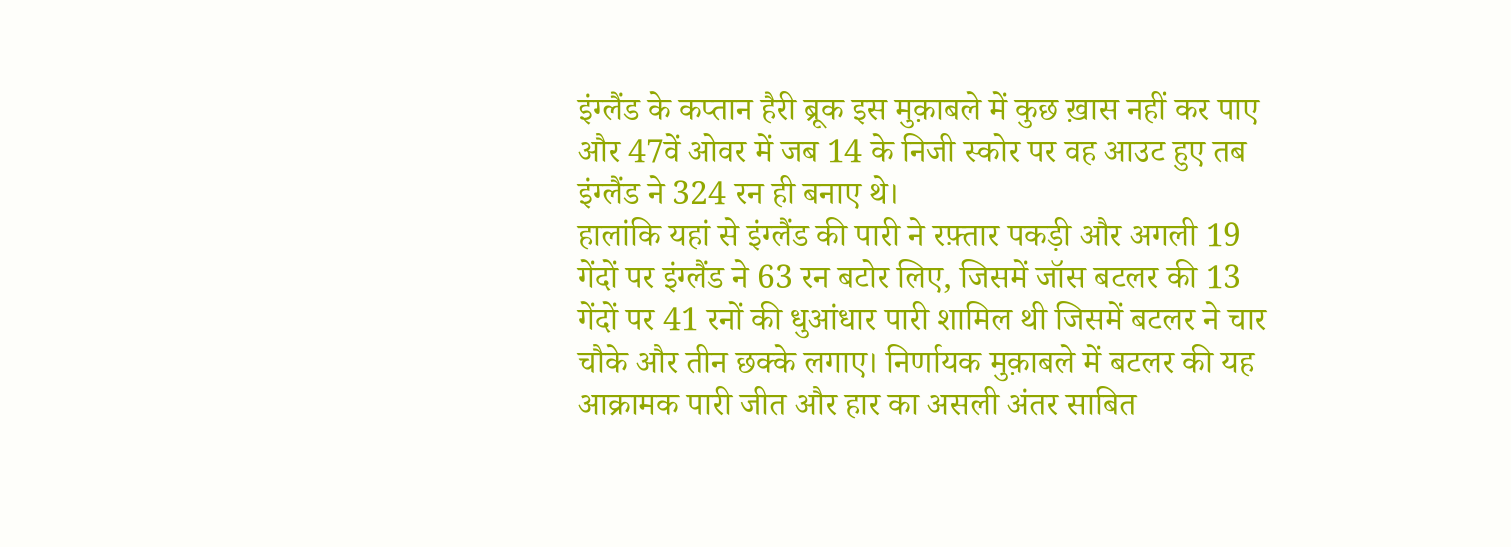इंग्लैंड के कप्तान हैरी ब्रूक इस मुक़ाबले में कुछ ख़ास नहीं कर पाए और 47वें ओवर में जब 14 के निजी स्कोर पर वह आउट हुए तब इंग्लैंड ने 324 रन ही बनाए थे।
हालांकि यहां से इंग्लैंड की पारी ने रफ़्तार पकड़ी और अगली 19 गेंदों पर इंग्लैंड ने 63 रन बटोर लिए, जिसमें जॉस बटलर की 13 गेंदों पर 41 रनों की धुआंधार पारी शामिल थी जिसमें बटलर ने चार चौके और तीन छक्के लगाए। निर्णायक मुक़ाबले में बटलर की यह आक्रामक पारी जीत और हार का असली अंतर साबित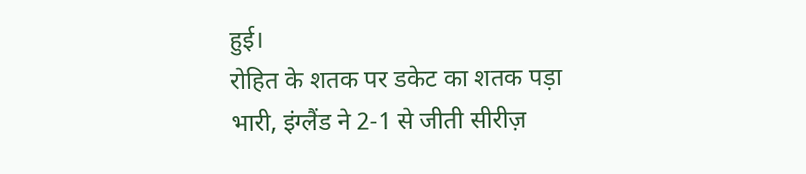हुई।
रोहित के शतक पर डकेट का शतक पड़ा भारी, इंग्लैंड ने 2-1 से जीती सीरीज़